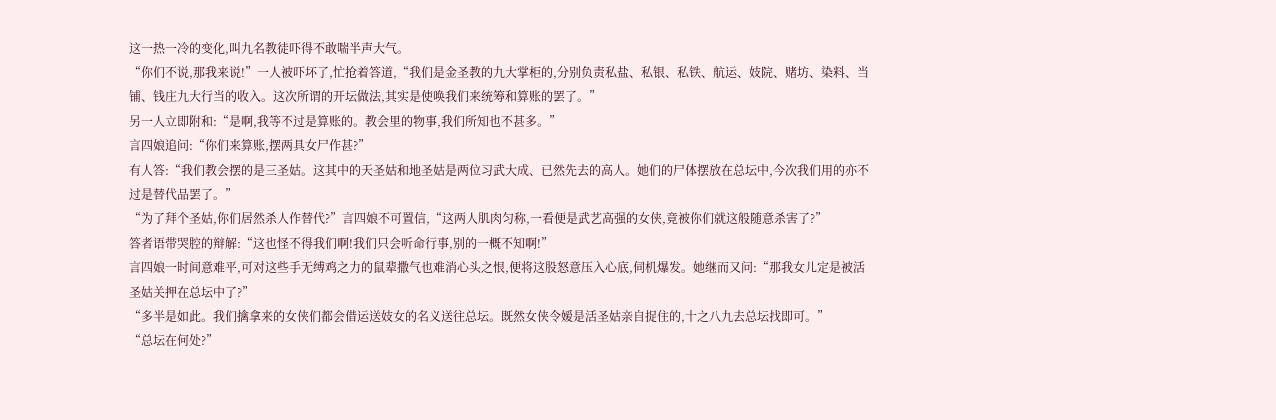这一热一冷的变化,叫九名教徒吓得不敢喘半声大气。
“你们不说,那我来说!”一人被吓坏了,忙抢着答道,“我们是金圣教的九大掌柜的,分别负责私盐、私银、私铁、航运、妓院、赌坊、染料、当铺、钱庄九大行当的收入。这次所谓的开坛做法,其实是使唤我们来统筹和算账的罢了。”
另一人立即附和:“是啊,我等不过是算账的。教会里的物事,我们所知也不甚多。”
言四娘追问:“你们来算账,摆两具女尸作甚?”
有人答:“我们教会摆的是三圣姑。这其中的天圣姑和地圣姑是两位习武大成、已然先去的高人。她们的尸体摆放在总坛中,今次我们用的亦不过是替代品罢了。”
“为了拜个圣姑,你们居然杀人作替代?”言四娘不可置信,“这两人肌肉匀称,一看便是武艺高强的女侠,竟被你们就这般随意杀害了?”
答者语带哭腔的辩解:“这也怪不得我们啊!我们只会听命行事,别的一概不知啊!”
言四娘一时间意难平,可对这些手无缚鸡之力的鼠辈撒气也难消心头之恨,便将这股怒意压入心底,伺机爆发。她继而又问:“那我女儿定是被活圣姑关押在总坛中了?”
“多半是如此。我们擒拿来的女侠们都会借运送妓女的名义送往总坛。既然女侠令嫒是活圣姑亲自捉住的,十之八九去总坛找即可。”
“总坛在何处?”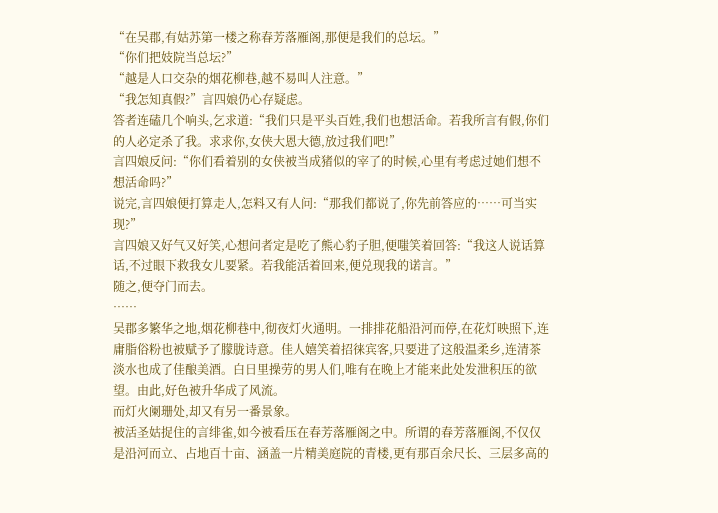“在吴郡,有姑苏第一楼之称春芳落雁阁,那便是我们的总坛。”
“你们把妓院当总坛?”
“越是人口交杂的烟花柳巷,越不易叫人注意。”
“我怎知真假?”言四娘仍心存疑虑。
答者连磕几个响头,乞求道:“我们只是平头百姓,我们也想活命。若我所言有假,你们的人必定杀了我。求求你,女侠大恩大德,放过我们吧!”
言四娘反问:“你们看着别的女侠被当成猪似的宰了的时候,心里有考虑过她们想不想活命吗?”
说完,言四娘便打算走人,怎料又有人问:“那我们都说了,你先前答应的……可当实现?”
言四娘又好气又好笑,心想问者定是吃了熊心豹子胆,便嗤笑着回答:“我这人说话算话,不过眼下救我女儿要紧。若我能活着回来,便兑现我的诺言。”
随之,便夺门而去。
……
吴郡多繁华之地,烟花柳巷中,彻夜灯火通明。一排排花船沿河而停,在花灯映照下,连庸脂俗粉也被赋予了朦胧诗意。佳人嬉笑着招徕宾客,只要进了这般温柔乡,连清茶淡水也成了佳酿美酒。白日里操劳的男人们,唯有在晚上才能来此处发泄积压的欲望。由此,好色被升华成了风流。
而灯火阑珊处,却又有另一番景象。
被活圣姑捉住的言绯雀,如今被看压在春芳落雁阁之中。所谓的春芳落雁阁,不仅仅是沿河而立、占地百十亩、涵盖一片精美庭院的青楼,更有那百余尺长、三层多高的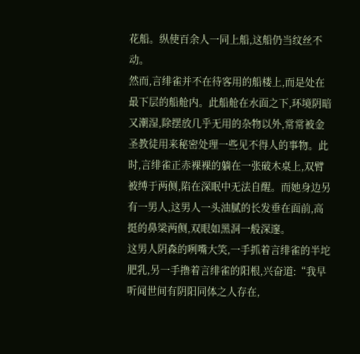花船。纵使百余人一同上船,这船仍当纹丝不动。
然而,言绯雀并不在待客用的船楼上,而是处在最下层的船舱内。此船舱在水面之下,环境阴暗又潮湿,除摆放几乎无用的杂物以外,常常被金圣教徒用来秘密处理一些见不得人的事物。此时,言绯雀正赤裸裸的躺在一张破木桌上,双臂被缚于两侧,陷在深眠中无法自醒。而她身边另有一男人,这男人一头油腻的长发垂在面前,高挺的鼻梁两侧,双眼如黑洞一般深邃。
这男人阴森的咧嘴大笑,一手抓着言绯雀的半坨肥乳,另一手撸着言绯雀的阳根,兴奋道:“我早听闻世间有阴阳同体之人存在,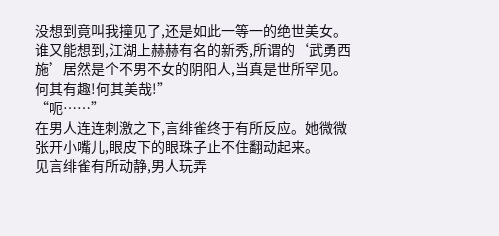没想到竟叫我撞见了,还是如此一等一的绝世美女。谁又能想到,江湖上赫赫有名的新秀,所谓的‘武勇西施’居然是个不男不女的阴阳人,当真是世所罕见。何其有趣!何其美哉!”
“呃……”
在男人连连刺激之下,言绯雀终于有所反应。她微微张开小嘴儿,眼皮下的眼珠子止不住翻动起来。
见言绯雀有所动静,男人玩弄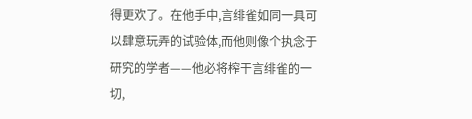得更欢了。在他手中,言绯雀如同一具可以肆意玩弄的试验体,而他则像个执念于研究的学者——他必将榨干言绯雀的一切,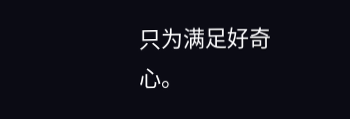只为满足好奇心。